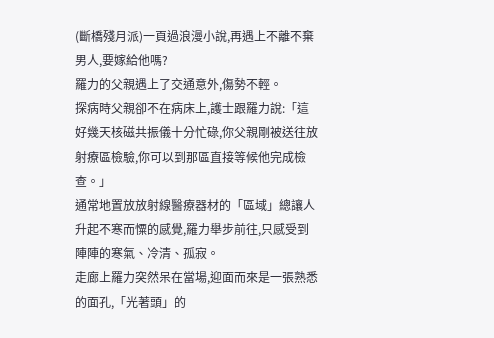(斷橋殘月派)一頁過浪漫小說,再遇上不離不棄男人,要嫁給他嗎?
羅力的父親遇上了交通意外,傷勢不輕。
探病時父親卻不在病床上,護士跟羅力說:「這好幾天核磁共振儀十分忙碌,你父親剛被送往放射療區檢驗,你可以到那區直接等候他完成檢查。」
通常地置放放射線醫療器材的「區域」總讓人升起不寒而憟的感覺,羅力舉步前往,只感受到陣陣的寒氣、冷清、孤寂。
走廊上羅力突然呆在當場,迎面而來是一張熟悉的面孔,「光著頭」的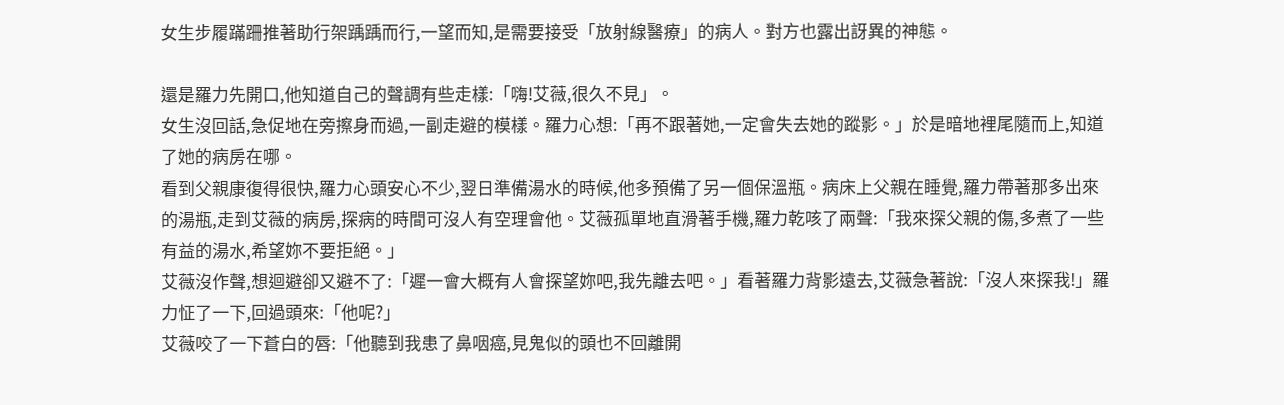女生步履蹣跚推著助行架踽踽而行,一望而知,是需要接受「放射線醫療」的病人。對方也露出訝異的神態。

還是羅力先開口,他知道自己的聲調有些走樣:「嗨!艾薇,很久不見」。
女生沒回話,急促地在旁擦身而過,一副走避的模樣。羅力心想:「再不跟著她,一定會失去她的蹤影。」於是暗地裡尾隨而上,知道了她的病房在哪。
看到父親康復得很快,羅力心頭安心不少,翌日準備湯水的時候,他多預備了另一個保溫瓶。病床上父親在睡覺,羅力帶著那多出來的湯瓶,走到艾薇的病房,探病的時間可沒人有空理會他。艾薇孤單地直滑著手機,羅力乾咳了兩聲:「我來探父親的傷,多煮了一些有益的湯水,希望妳不要拒絕。」
艾薇沒作聲,想迴避卻又避不了:「遲一會大概有人會探望妳吧,我先離去吧。」看著羅力背影遠去,艾薇急著說:「沒人來探我!」羅力怔了一下,回過頭來:「他呢?」
艾薇咬了一下蒼白的唇:「他聽到我患了鼻咽癌,見鬼似的頭也不回離開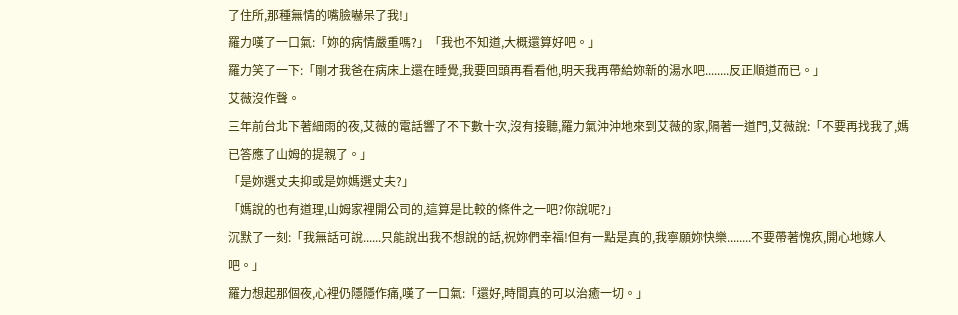了住所,那種無情的嘴臉嚇呆了我!」
羅力嘆了一口氣:「妳的病情嚴重嗎?」「我也不知道,大概還算好吧。」
羅力笑了一下:「剛才我爸在病床上還在睡覺,我要回頭再看看他,明天我再帶給妳新的湯水吧........反正順道而已。」
艾薇沒作聲。
三年前台北下著細雨的夜,艾薇的電話響了不下數十次,沒有接聽,羅力氣沖沖地來到艾薇的家,隔著一道門,艾薇說:「不要再找我了,媽已答應了山姆的提親了。」
「是妳選丈夫抑或是妳媽選丈夫?」
「媽說的也有道理,山姆家裡開公司的,這算是比較的條件之一吧?你說呢?」
沉默了一刻:「我無話可說......只能說出我不想說的話,祝妳們幸福!但有一點是真的,我寧願妳快樂........不要帶著愧疚,開心地嫁人吧。」
羅力想起那個夜,心裡仍隱隱作痛,嘆了一口氣:「還好,時間真的可以治癒一切。」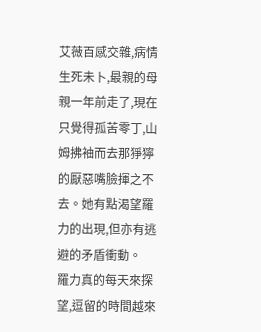艾薇百感交雜,病情生死未卜,最親的母親一年前走了,現在只覺得孤苦零丁,山姆拂袖而去那猙獰的厭惡嘴臉揮之不去。她有點渴望羅力的出現,但亦有逃避的矛盾衝動。
羅力真的每天來探望,逗留的時間越來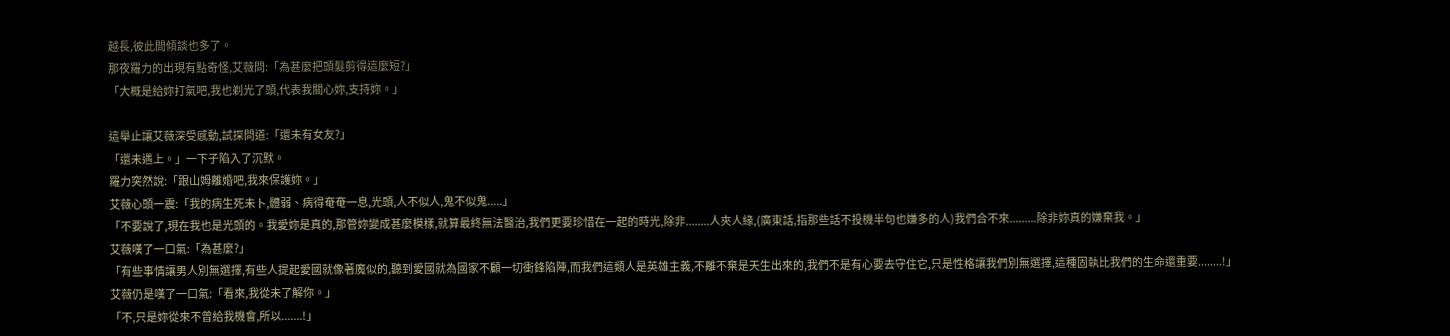越長,彼此間傾談也多了。
那夜羅力的出現有點奇怪,艾薇問:「為甚麼把頭髮剪得這麼短?」
「大概是給妳打氣吧,我也剃光了頭,代表我關心妳,支持妳。」

這舉止讓艾薇深受感動,試探問道:「還未有女友?」
「還未遇上。」一下子陷入了沉默。
羅力突然說:「跟山姆離婚吧,我來保護妳。」
艾薇心頭一震:「我的病生死未卜,體弱、病得奄奄一息,光頭,人不似人,鬼不似鬼.....」
「不要說了,現在我也是光頭的。我愛妳是真的,那管妳變成甚麼模樣,就算最終無法醫治,我們更要珍惜在一起的時光,除非........人夾人緣,(廣東話,指那些話不投機半句也嫌多的人)我們合不來.........除非妳真的嫌棄我。」
艾薇嘆了一口氣:「為甚麼?」
「有些事情讓男人別無選擇,有些人提起愛國就像著魔似的,聽到愛國就為國家不顧一切衝鋒陷陣,而我們這類人是英雄主義,不離不棄是天生出來的,我們不是有心要去守住它,只是性格讓我們別無選擇,這種固執比我們的生命還重要........!」
艾薇仍是嘆了一口氣:「看來,我從未了解你。」
「不,只是妳從來不曾給我機會,所以.......!」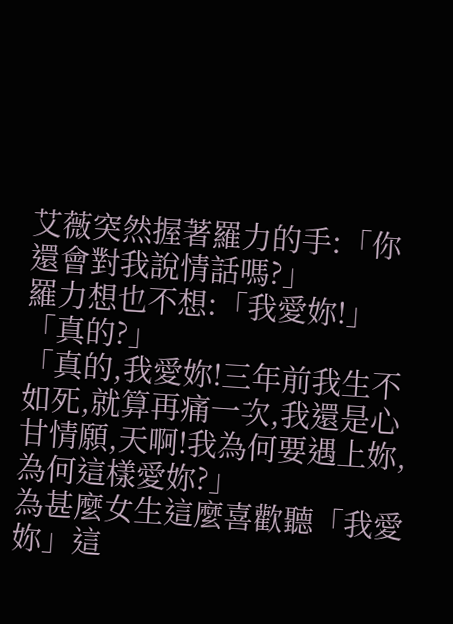艾薇突然握著羅力的手:「你還會對我說情話嗎?」
羅力想也不想:「我愛妳!」「真的?」
「真的,我愛妳!三年前我生不如死,就算再痛一次,我還是心甘情願,天啊!我為何要遇上妳,為何這樣愛妳?」
為甚麼女生這麼喜歡聽「我愛妳」這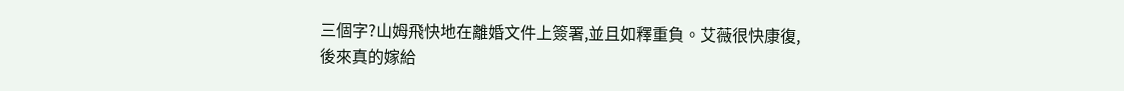三個字?山姆飛快地在離婚文件上簽署,並且如釋重負。艾薇很快康復,後來真的嫁給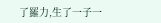了羅力,生了一子一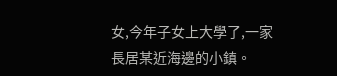女,今年子女上大學了,一家長居某近海邊的小鎮。